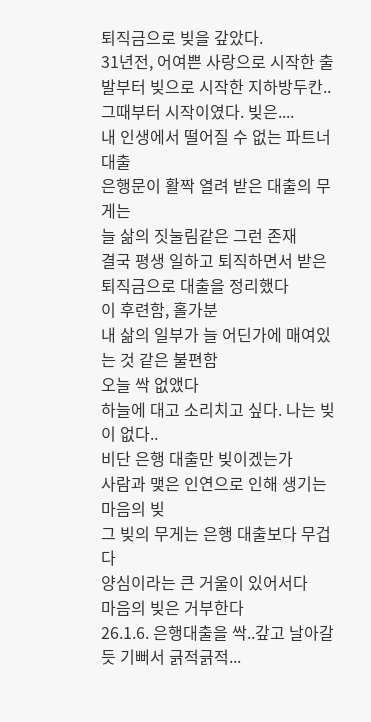퇴직금으로 빚을 갚았다.
31년전, 어여쁜 사랑으로 시작한 출발부터 빚으로 시작한 지하방두칸..
그때부터 시작이였다. 빚은....
내 인생에서 떨어질 수 없는 파트너 대출
은행문이 활짝 열려 받은 대출의 무게는
늘 삶의 짓눌림같은 그런 존재
결국 평생 일하고 퇴직하면서 받은 퇴직금으로 대출을 정리했다
이 후련함, 홀가분
내 삶의 일부가 늘 어딘가에 매여있는 것 같은 불편함
오늘 싹 없앴다
하늘에 대고 소리치고 싶다. 나는 빚이 없다..
비단 은행 대출만 빚이겠는가
사람과 맺은 인연으로 인해 생기는 마음의 빚
그 빚의 무게는 은행 대출보다 무겁다
양심이라는 큰 거울이 있어서다
마음의 빚은 거부한다
26.1.6. 은행대출을 싹..갚고 날아갈듯 기뻐서 긁적긁적...